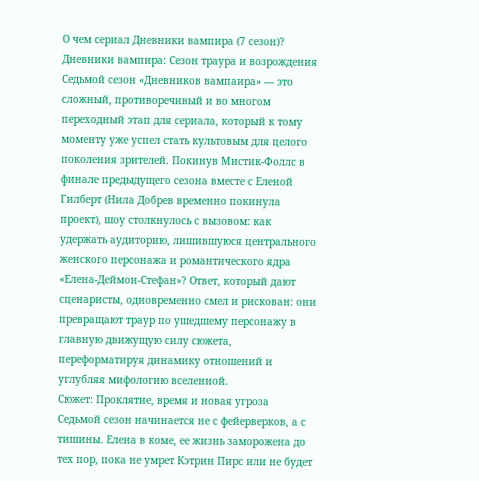О чем сериал Дневники вампира (7 сезон)?
Дневники вампира: Сезон траура и возрождения
Седьмой сезон «Дневников вампаира» — это сложный, противоречивый и во многом переходный этап для сериала, который к тому моменту уже успел стать культовым для целого поколения зрителей. Покинув Мистик-Фоллс в финале предыдущего сезона вместе с Еленой Гилберт (Нила Добрев временно покинула проект), шоу столкнулось с вызовом: как удержать аудиторию, лишившуюся центрального женского персонажа и романтического ядра «Елена-Деймон-Стефан»? Ответ, который дают сценаристы, одновременно смел и рискован: они превращают траур по ушедшему персонажу в главную движущую силу сюжета, переформатируя динамику отношений и углубляя мифологию вселенной.
Сюжет: Проклятие, время и новая угроза
Седьмой сезон начинается не с фейерверков, а с тишины. Елена в коме, ее жизнь заморожена до тех пор, пока не умрет Кэтрин Пирс или не будет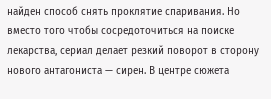найден способ снять проклятие спаривания. Но вместо того чтобы сосредоточиться на поиске лекарства, сериал делает резкий поворот в сторону нового антагониста — сирен. В центре сюжета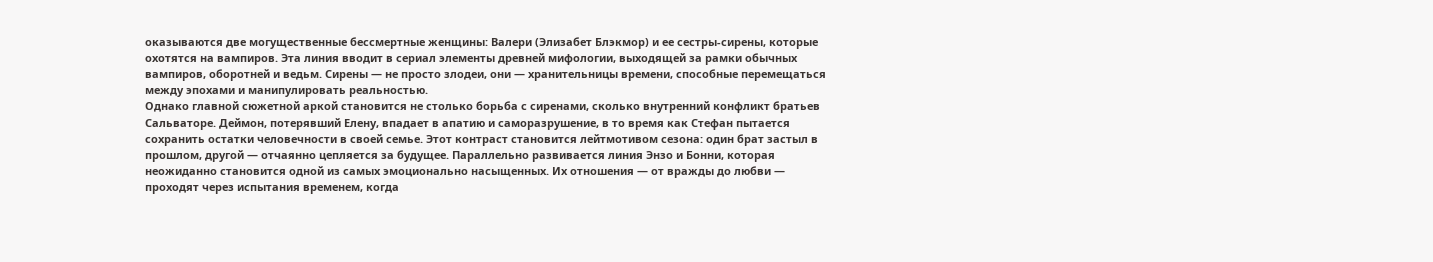оказываются две могущественные бессмертные женщины: Валери (Элизабет Блэкмор) и ее сестры-сирены, которые охотятся на вампиров. Эта линия вводит в сериал элементы древней мифологии, выходящей за рамки обычных вампиров, оборотней и ведьм. Сирены — не просто злодеи, они — хранительницы времени, способные перемещаться между эпохами и манипулировать реальностью.
Однако главной сюжетной аркой становится не столько борьба с сиренами, сколько внутренний конфликт братьев Сальваторе. Деймон, потерявший Елену, впадает в апатию и саморазрушение, в то время как Стефан пытается сохранить остатки человечности в своей семье. Этот контраст становится лейтмотивом сезона: один брат застыл в прошлом, другой — отчаянно цепляется за будущее. Параллельно развивается линия Энзо и Бонни, которая неожиданно становится одной из самых эмоционально насыщенных. Их отношения — от вражды до любви — проходят через испытания временем, когда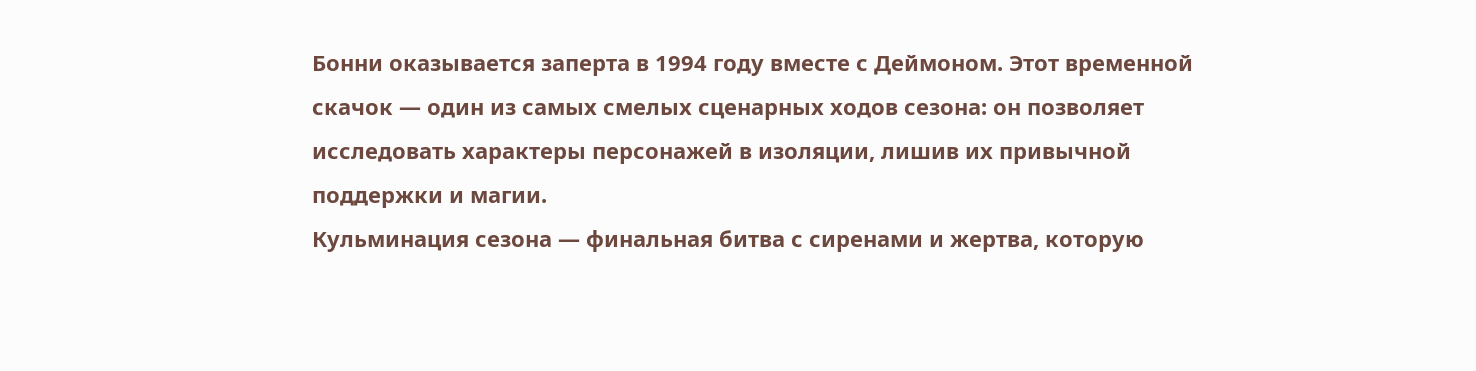Бонни оказывается заперта в 1994 году вместе с Деймоном. Этот временной скачок — один из самых смелых сценарных ходов сезона: он позволяет исследовать характеры персонажей в изоляции, лишив их привычной поддержки и магии.
Кульминация сезона — финальная битва с сиренами и жертва, которую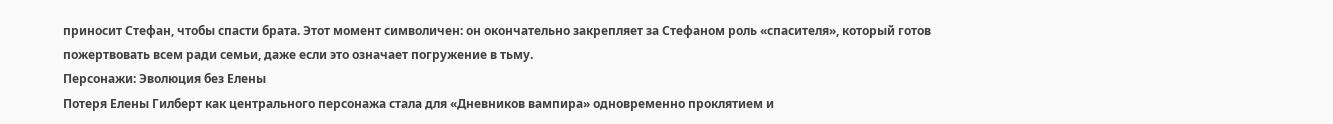приносит Стефан, чтобы спасти брата. Этот момент символичен: он окончательно закрепляет за Стефаном роль «спасителя», который готов пожертвовать всем ради семьи, даже если это означает погружение в тьму.
Персонажи: Эволюция без Елены
Потеря Елены Гилберт как центрального персонажа стала для «Дневников вампира» одновременно проклятием и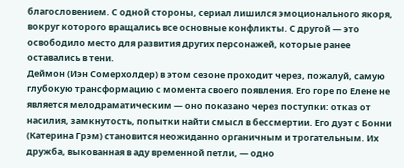благословением. С одной стороны, сериал лишился эмоционального якоря, вокруг которого вращались все основные конфликты. С другой — это освободило место для развития других персонажей, которые ранее оставались в тени.
Деймон (Иэн Сомерхолдер) в этом сезоне проходит через, пожалуй, самую глубокую трансформацию с момента своего появления. Его горе по Елене не является мелодраматическим — оно показано через поступки: отказ от насилия, замкнутость, попытки найти смысл в бессмертии. Его дуэт с Бонни (Катерина Грэм) становится неожиданно органичным и трогательным. Их дружба, выкованная в аду временной петли, — одно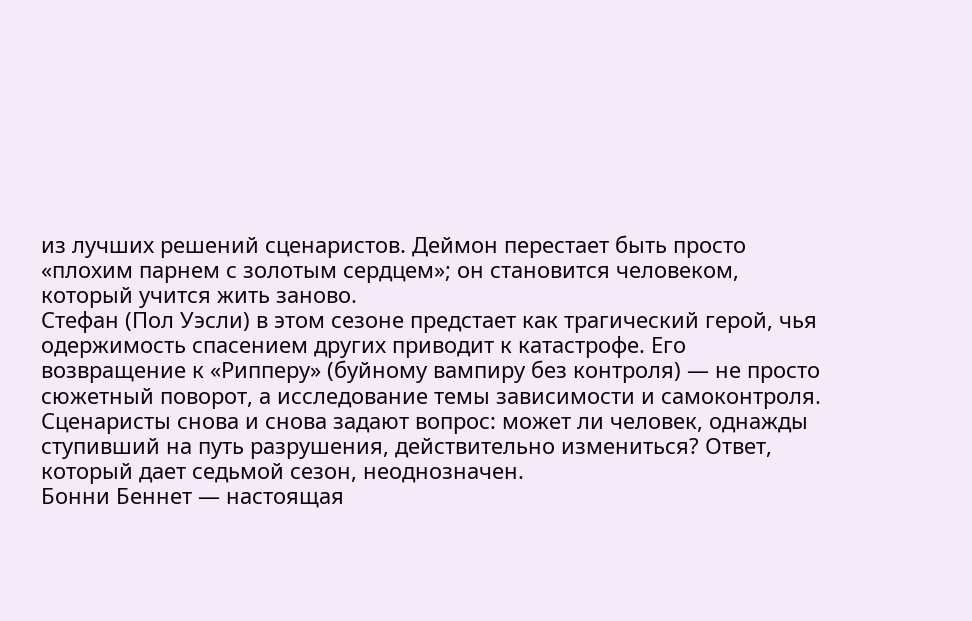из лучших решений сценаристов. Деймон перестает быть просто «плохим парнем с золотым сердцем»; он становится человеком, который учится жить заново.
Стефан (Пол Уэсли) в этом сезоне предстает как трагический герой, чья одержимость спасением других приводит к катастрофе. Его возвращение к «Рипперу» (буйному вампиру без контроля) — не просто сюжетный поворот, а исследование темы зависимости и самоконтроля. Сценаристы снова и снова задают вопрос: может ли человек, однажды ступивший на путь разрушения, действительно измениться? Ответ, который дает седьмой сезон, неоднозначен.
Бонни Беннет — настоящая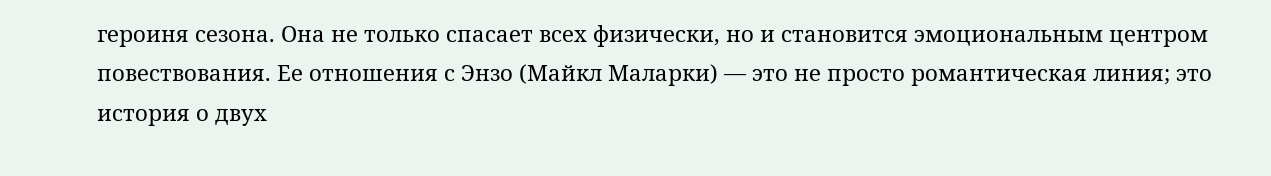героиня сезона. Она не только спасает всех физически, но и становится эмоциональным центром повествования. Ее отношения с Энзо (Майкл Маларки) — это не просто романтическая линия; это история о двух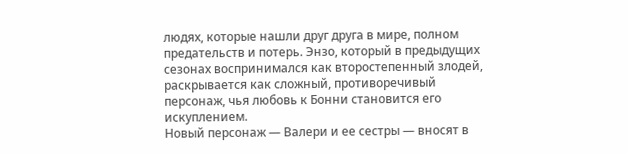людях, которые нашли друг друга в мире, полном предательств и потерь. Энзо, который в предыдущих сезонах воспринимался как второстепенный злодей, раскрывается как сложный, противоречивый персонаж, чья любовь к Бонни становится его искуплением.
Новый персонаж — Валери и ее сестры — вносят в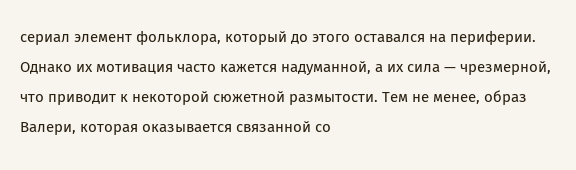сериал элемент фольклора, который до этого оставался на периферии. Однако их мотивация часто кажется надуманной, а их сила — чрезмерной, что приводит к некоторой сюжетной размытости. Тем не менее, образ Валери, которая оказывается связанной со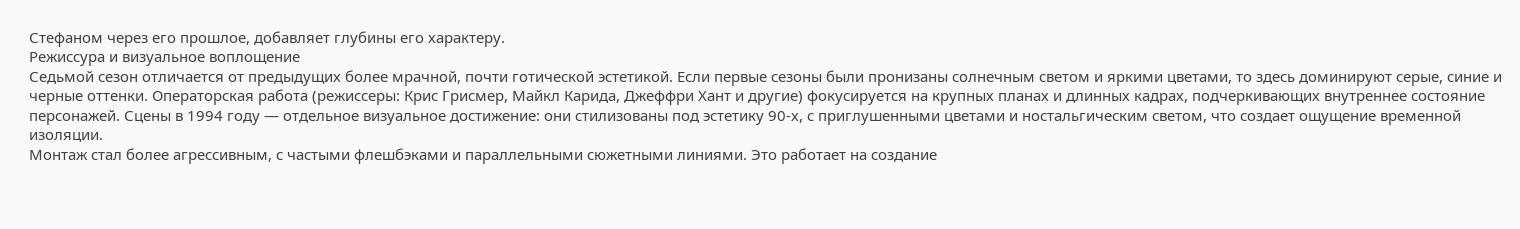Стефаном через его прошлое, добавляет глубины его характеру.
Режиссура и визуальное воплощение
Седьмой сезон отличается от предыдущих более мрачной, почти готической эстетикой. Если первые сезоны были пронизаны солнечным светом и яркими цветами, то здесь доминируют серые, синие и черные оттенки. Операторская работа (режиссеры: Крис Грисмер, Майкл Карида, Джеффри Хант и другие) фокусируется на крупных планах и длинных кадрах, подчеркивающих внутреннее состояние персонажей. Сцены в 1994 году — отдельное визуальное достижение: они стилизованы под эстетику 90-х, с приглушенными цветами и ностальгическим светом, что создает ощущение временной изоляции.
Монтаж стал более агрессивным, с частыми флешбэками и параллельными сюжетными линиями. Это работает на создание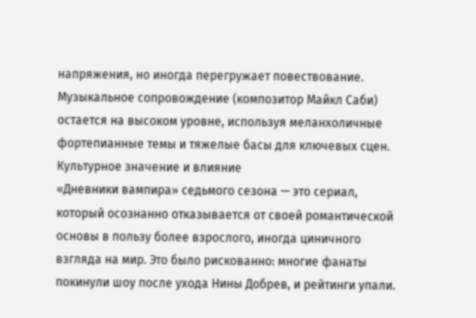напряжения, но иногда перегружает повествование. Музыкальное сопровождение (композитор Майкл Саби) остается на высоком уровне, используя меланхоличные фортепианные темы и тяжелые басы для ключевых сцен.
Культурное значение и влияние
«Дневники вампира» седьмого сезона — это сериал, который осознанно отказывается от своей романтической основы в пользу более взрослого, иногда циничного взгляда на мир. Это было рискованно: многие фанаты покинули шоу после ухода Нины Добрев, и рейтинги упали.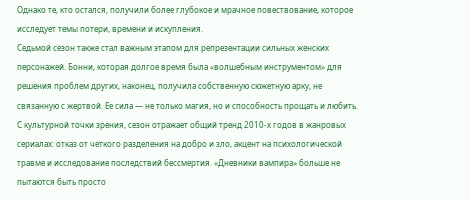Однако те, кто остался, получили более глубокое и мрачное повествование, которое исследует темы потери, времени и искупления.
Седьмой сезон также стал важным этапом для репрезентации сильных женских персонажей. Бонни, которая долгое время была «волшебным инструментом» для решения проблем других, наконец, получила собственную сюжетную арку, не связанную с жертвой. Ее сила — не только магия, но и способность прощать и любить.
С культурной точки зрения, сезон отражает общий тренд 2010-х годов в жанровых сериалах: отказ от четкого разделения на добро и зло, акцент на психологической травме и исследование последствий бессмертия. «Дневники вампира» больше не пытаются быть просто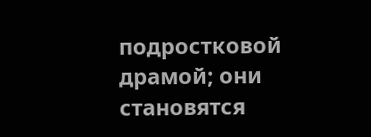подростковой драмой; они становятся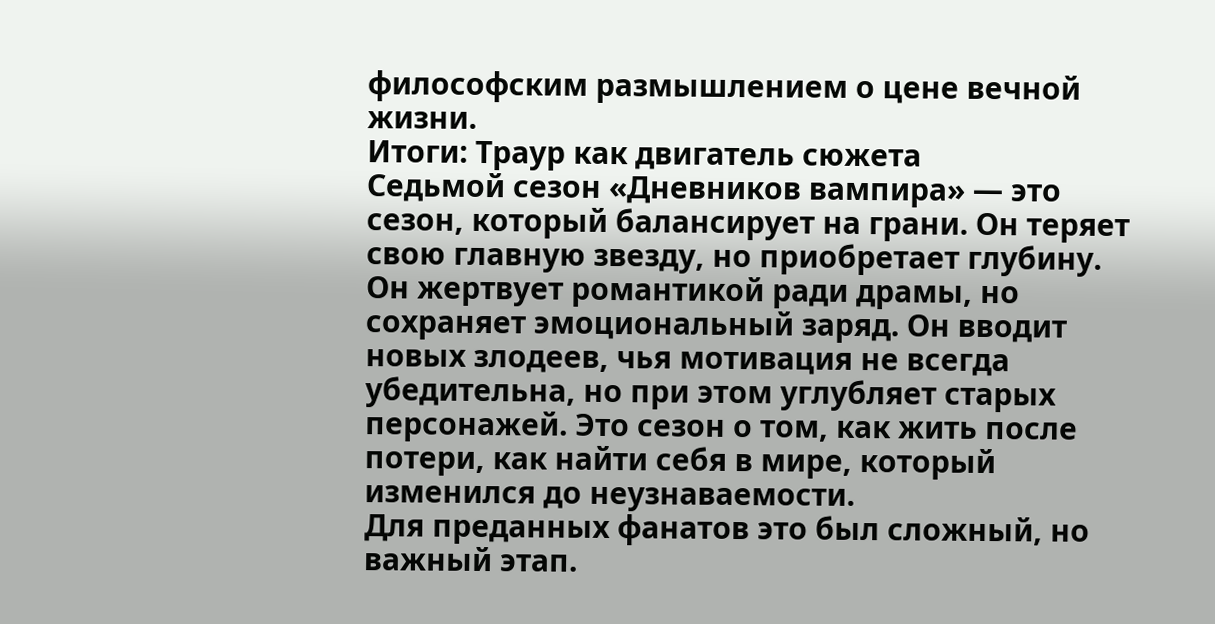философским размышлением о цене вечной жизни.
Итоги: Траур как двигатель сюжета
Седьмой сезон «Дневников вампира» — это сезон, который балансирует на грани. Он теряет свою главную звезду, но приобретает глубину. Он жертвует романтикой ради драмы, но сохраняет эмоциональный заряд. Он вводит новых злодеев, чья мотивация не всегда убедительна, но при этом углубляет старых персонажей. Это сезон о том, как жить после потери, как найти себя в мире, который изменился до неузнаваемости.
Для преданных фанатов это был сложный, но важный этап.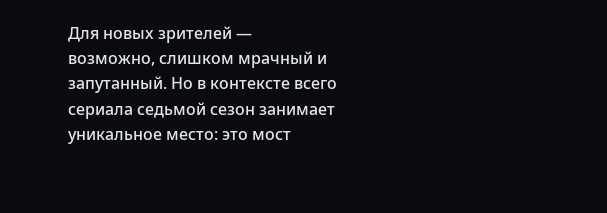Для новых зрителей — возможно, слишком мрачный и запутанный. Но в контексте всего сериала седьмой сезон занимает уникальное место: это мост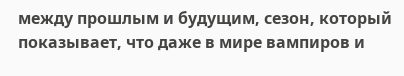между прошлым и будущим, сезон, который показывает, что даже в мире вампиров и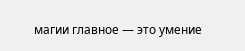магии главное — это умение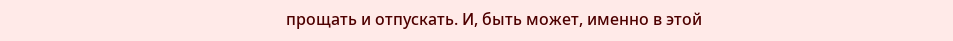прощать и отпускать. И, быть может, именно в этой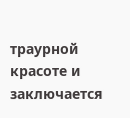траурной красоте и заключается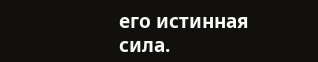его истинная сила.